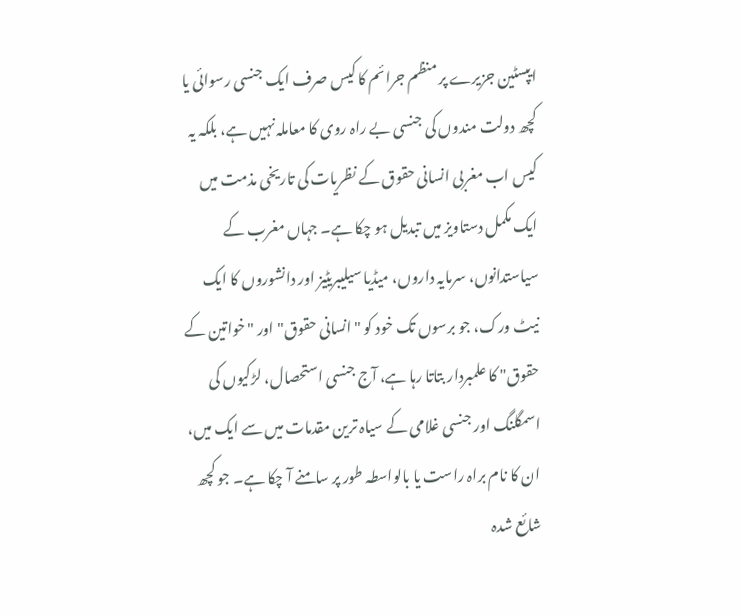ایپسٹین جزیرے پر منظم جرائم کا کیس صرف ایک جنسی رسوائی یا کچھ دولت مندوں کی جنسی بے راہ روی کا معاملہ نہیں ہے، بلکہ یہ کیس اب مغربی انسانی حقوق کے نظریات کی تاریخی مذمت میں ایک مکمل دستاویز میں تبدیل ہو چکا ہے۔ جہاں مغرب کے سیاستدانوں، سرمایہ داروں، میڈیا سیلیبریٹیز اور دانشوروں کا ایک نیٹ ورک، جو برسوں تک خود کو "انسانی حقوق" اور "خواتین کے حقوق" کا علمبردار بتاتا رہا ہے، آج جنسی استحصال، لڑکیوں کی اسمگلنگ اور جنسی غلامی کے سیاہ ترین مقدمات میں سے ایک میں، ان کا نام براہ راست یا بالواسطہ طور پر سامنے آ چکا ہے۔ جو کچھ شائع شدہ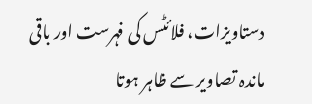دستاویزات، فلائٹس کی فہرست اور باقی ماندہ تصاویر سے ظاہر ہوتا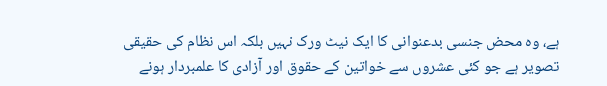ہے، وہ محض جنسی بدعنوانی کا ایک نیٹ ورک نہیں بلکہ اس نظام کی حقیقی تصویر ہے جو کئی عشروں سے خواتین کے حقوق اور آزادی کا علمبردار ہونے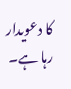کا دعویدار رہا ہے۔